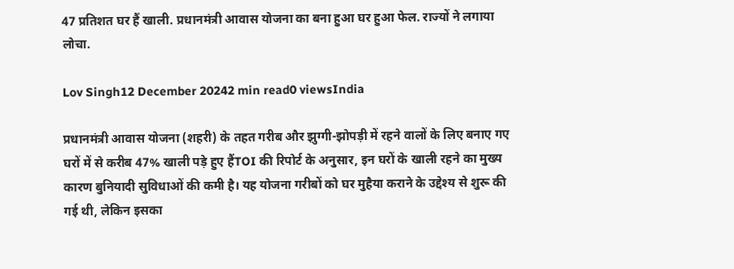47 प्रतिशत घर हैं खाली. प्रधानमंत्री आवास योजना का बना हुआ घर हुआ फेल. राज्यों ने लगाया लोचा.

Lov Singh12 December 20242 min read0 viewsIndia

प्रधानमंत्री आवास योजना (शहरी) के तहत गरीब और झुग्गी-झोपड़ी में रहने वालों के लिए बनाए गए घरों में से करीब 47% खाली पड़े हुए हैंTOI की रिपोर्ट के अनुसार, इन घरों के खाली रहने का मुख्य कारण बुनियादी सुविधाओं की कमी है। यह योजना गरीबों को घर मुहैया कराने के उद्देश्य से शुरू की गई थी, लेकिन इसका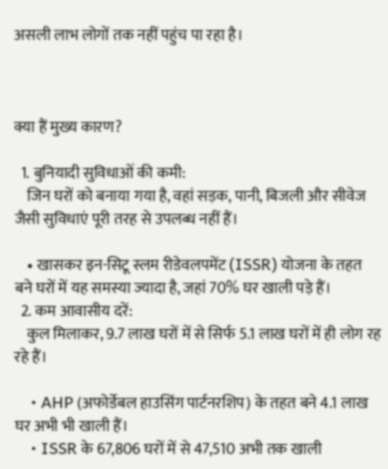असली लाभ लोगों तक नहीं पहुंच पा रहा है।



क्या हैं मुख्य कारण?

  1. बुनियादी सुविधाओं की कमी:
    जिन घरों को बनाया गया है, वहां सड़क, पानी, बिजली और सीवेज जैसी सुविधाएं पूरी तरह से उपलब्ध नहीं हैं।

    • खासकर इन-सिटू स्लम रीडेवलपमेंट (ISSR) योजना के तहत बने घरों में यह समस्या ज्यादा है, जहां 70% घर खाली पड़े हैं।
  2. कम आवासीय दरें:
    कुल मिलाकर, 9.7 लाख घरों में से सिर्फ 5.1 लाख घरों में ही लोग रह रहे हैं।

    • AHP (अफोर्डेबल हाउसिंग पार्टनरशिप) के तहत बने 4.1 लाख घर अभी भी खाली हैं।
    • ISSR के 67,806 घरों में से 47,510 अभी तक खाली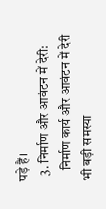पड़े हैं।
  3. निर्माण और आवंटन में देरी:
    निर्माण कार्य और आवंटन में देरी भी बड़ी समस्या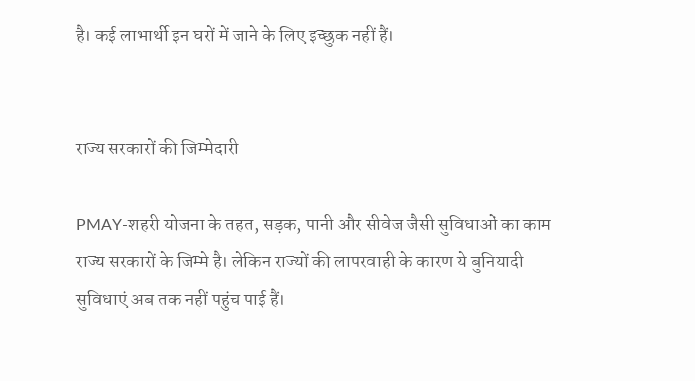है। कई लाभार्थी इन घरों में जाने के लिए इच्छुक नहीं हैं।


राज्य सरकारों की जिम्मेदारी

PMAY-शहरी योजना के तहत, सड़क, पानी और सीवेज जैसी सुविधाओं का काम राज्य सरकारों के जिम्मे है। लेकिन राज्यों की लापरवाही के कारण ये बुनियादी सुविधाएं अब तक नहीं पहुंच पाई हैं।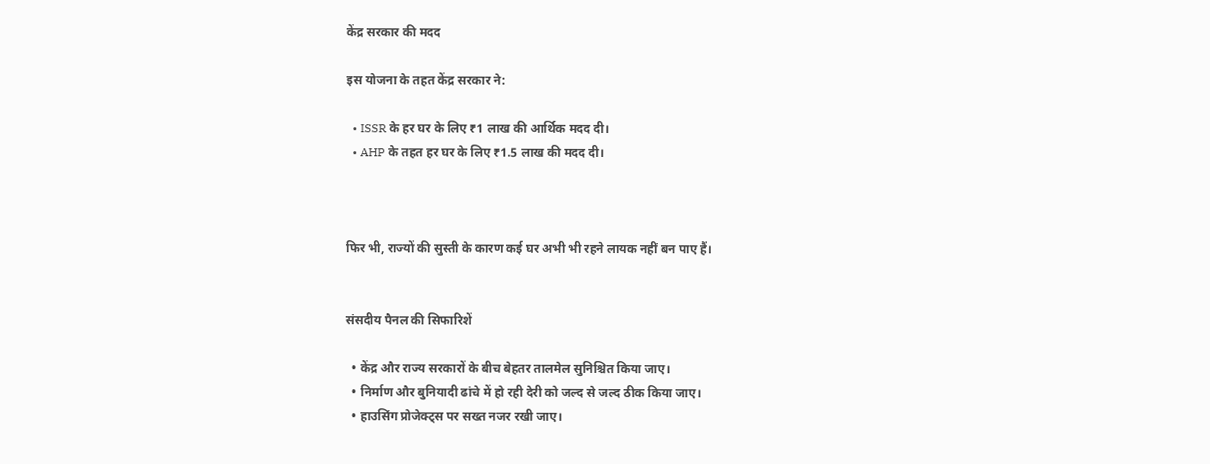केंद्र सरकार की मदद

इस योजना के तहत केंद्र सरकार ने:

  • ISSR के हर घर के लिए ₹1 लाख की आर्थिक मदद दी।
  • AHP के तहत हर घर के लिए ₹1.5 लाख की मदद दी।



फिर भी, राज्यों की सुस्ती के कारण कई घर अभी भी रहने लायक नहीं बन पाए हैं।


संसदीय पैनल की सिफारिशें

  • केंद्र और राज्य सरकारों के बीच बेहतर तालमेल सुनिश्चित किया जाए।
  • निर्माण और बुनियादी ढांचे में हो रही देरी को जल्द से जल्द ठीक किया जाए।
  • हाउसिंग प्रोजेक्ट्स पर सख्त नजर रखी जाए।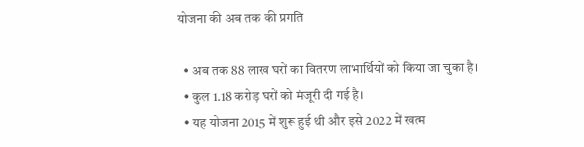योजना की अब तक की प्रगति

  • अब तक 88 लाख घरों का वितरण लाभार्थियों को किया जा चुका है।
  • कुल 1.18 करोड़ घरों को मंजूरी दी गई है।
  • यह योजना 2015 में शुरू हुई थी और इसे 2022 में खत्म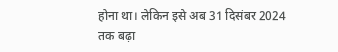होना था। लेकिन इसे अब 31 दिसंबर 2024 तक बढ़ा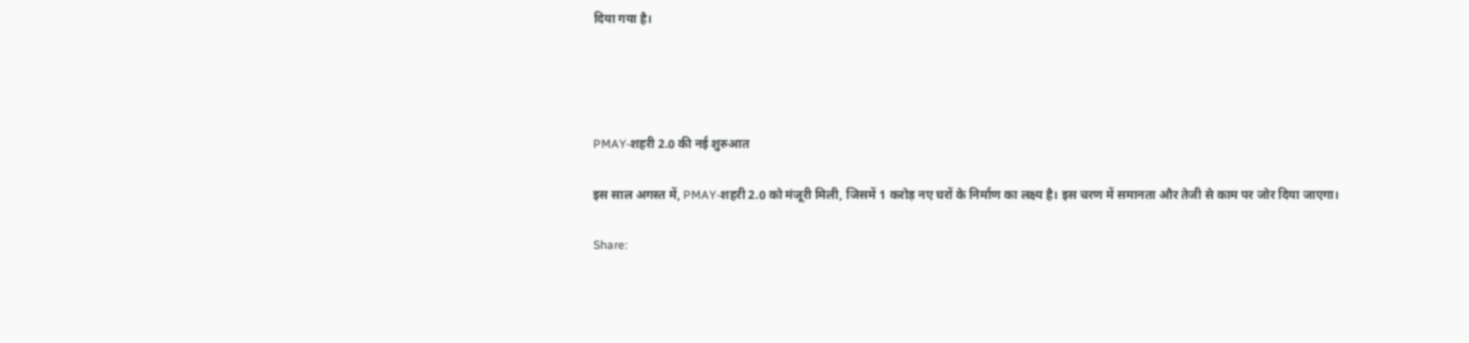दिया गया है।




PMAY-शहरी 2.0 की नई शुरुआत

इस साल अगस्त में, PMAY-शहरी 2.0 को मंजूरी मिली, जिसमें 1 करोड़ नए घरों के निर्माण का लक्ष्य है। इस चरण में समानता और तेजी से काम पर जोर दिया जाएगा।

Share: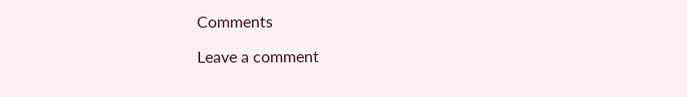Comments

Leave a comment